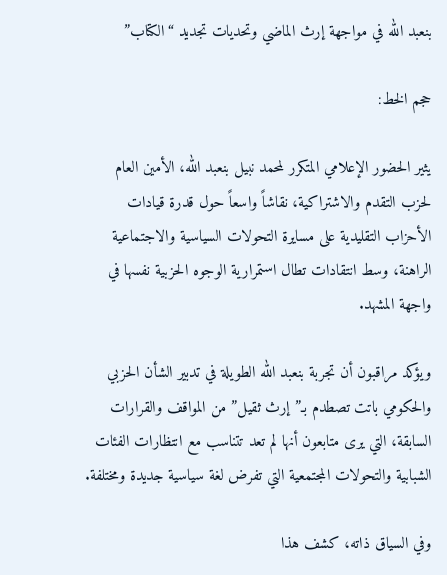بنعبد الله في مواجهة إرث الماضي وتحديات تجديد “الكتاب”

حجم الخط:

يثير الحضور الإعلامي المتكرر لمحمد نبيل بنعبد الله، الأمين العام لحزب التقدم والاشتراكية، نقاشاً واسعاً حول قدرة قيادات الأحزاب التقليدية على مسايرة التحولات السياسية والاجتماعية الراهنة، وسط انتقادات تطال استمرارية الوجوه الحزبية نفسها في واجهة المشهد.

ويؤكد مراقبون أن تجربة بنعبد الله الطويلة في تدبير الشأن الحزبي والحكومي باتت تصطدم بـ”إرث ثقيل” من المواقف والقرارات السابقة، التي يرى متابعون أنها لم تعد تتناسب مع انتظارات الفئات الشبابية والتحولات المجتمعية التي تفرض لغة سياسية جديدة ومختلفة.

وفي السياق ذاته، كشف هذا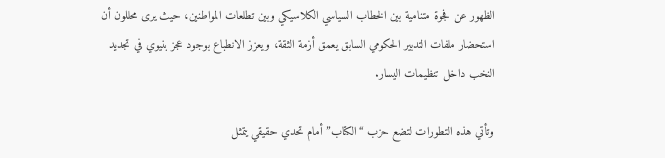الظهور عن فجوة متنامية بين الخطاب السياسي الكلاسيكي وبين تطلعات المواطنين، حيث يرى محللون أن استحضار ملفات التدبير الحكومي السابق يعمق أزمة الثقة، ويعزز الانطباع بوجود عجز بنيوي في تجديد النخب داخل تنظيمات اليسار.

وتأتي هذه التطورات لتضع حزب “الكتاب” أمام تحدي حقيقي يتمثل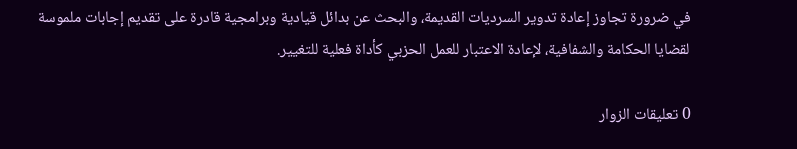في ضرورة تجاوز إعادة تدوير السرديات القديمة، والبحث عن بدائل قيادية وبرامجية قادرة على تقديم إجابات ملموسة لقضايا الحكامة والشفافية، لإعادة الاعتبار للعمل الحزبي كأداة فعلية للتغيير.

0 تعليقات الزوار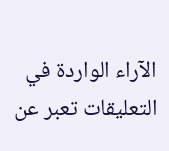الآراء الواردة في التعليقات تعبر عن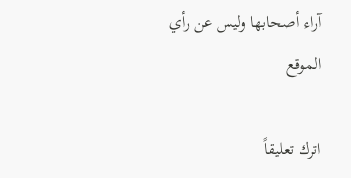آراء أصحابها وليس عن رأي الموقع

اترك تعليقاً